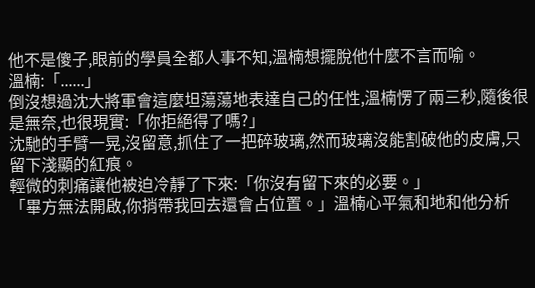他不是傻子,眼前的學員全都人事不知,溫楠想擺脫他什麼不言而喻。
溫楠:「......」
倒沒想過沈大將軍會這麼坦蕩蕩地表達自己的任性,溫楠愣了兩三秒,隨後很是無奈,也很現實:「你拒絕得了嗎?」
沈馳的手臂一晃,沒留意,抓住了一把碎玻璃,然而玻璃沒能割破他的皮膚,只留下淺顯的紅痕。
輕微的刺痛讓他被迫冷靜了下來:「你沒有留下來的必要。」
「畢方無法開啟,你捎帶我回去還會占位置。」溫楠心平氣和地和他分析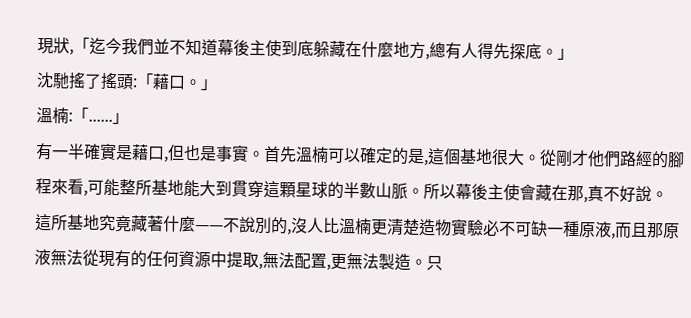現狀,「迄今我們並不知道幕後主使到底躲藏在什麼地方,總有人得先探底。」
沈馳搖了搖頭:「藉口。」
溫楠:「......」
有一半確實是藉口,但也是事實。首先溫楠可以確定的是,這個基地很大。從剛才他們路經的腳程來看,可能整所基地能大到貫穿這顆星球的半數山脈。所以幕後主使會藏在那,真不好說。
這所基地究竟藏著什麼——不說別的,沒人比溫楠更清楚造物實驗必不可缺一種原液,而且那原液無法從現有的任何資源中提取,無法配置,更無法製造。只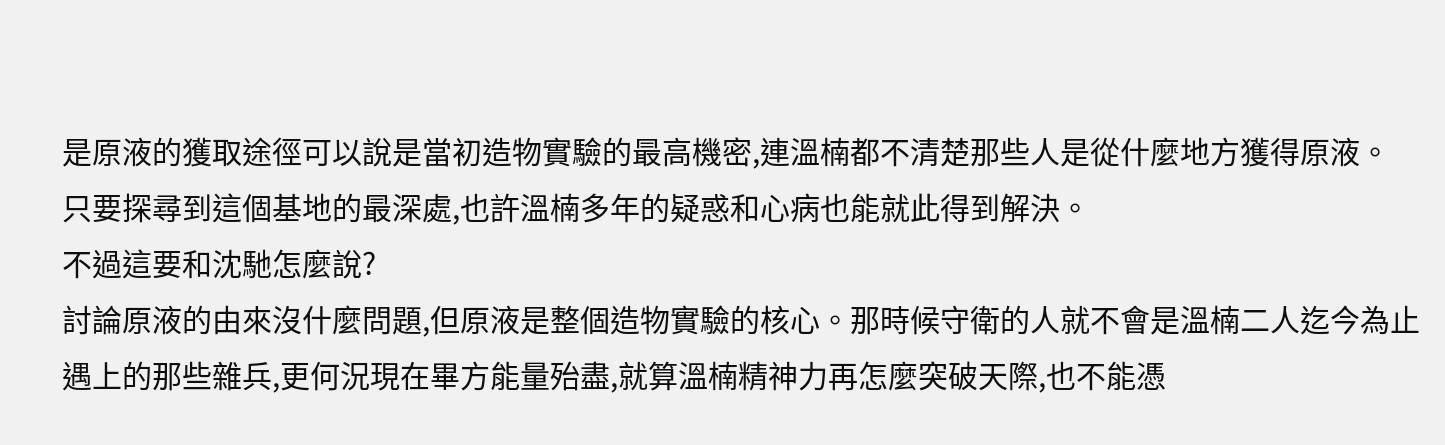是原液的獲取途徑可以說是當初造物實驗的最高機密,連溫楠都不清楚那些人是從什麼地方獲得原液。
只要探尋到這個基地的最深處,也許溫楠多年的疑惑和心病也能就此得到解決。
不過這要和沈馳怎麼說?
討論原液的由來沒什麼問題,但原液是整個造物實驗的核心。那時候守衛的人就不會是溫楠二人迄今為止遇上的那些雜兵,更何況現在畢方能量殆盡,就算溫楠精神力再怎麼突破天際,也不能憑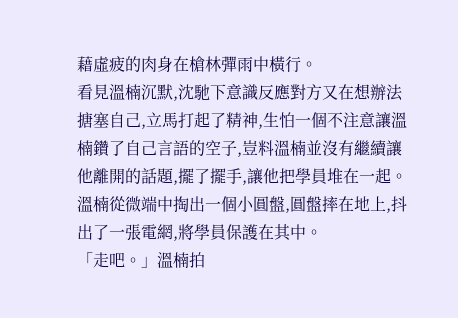藉虛疲的肉身在槍林彈雨中橫行。
看見溫楠沉默,沈馳下意識反應對方又在想辦法搪塞自己,立馬打起了精神,生怕一個不注意讓溫楠鑽了自己言語的空子,豈料溫楠並沒有繼續讓他離開的話題,擺了擺手,讓他把學員堆在一起。
溫楠從微端中掏出一個小圓盤,圓盤摔在地上,抖出了一張電網,將學員保護在其中。
「走吧。」溫楠拍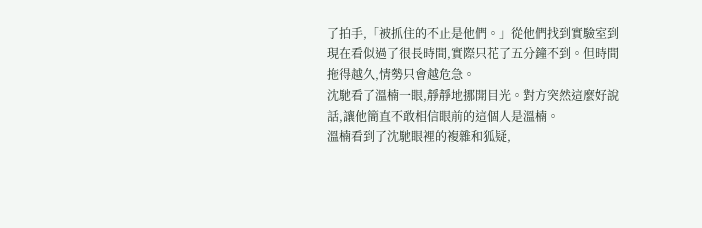了拍手,「被抓住的不止是他們。」從他們找到實驗室到現在看似過了很長時間,實際只花了五分鐘不到。但時間拖得越久,情勢只會越危急。
沈馳看了溫楠一眼,靜靜地挪開目光。對方突然這麼好說話,讓他簡直不敢相信眼前的這個人是溫楠。
溫楠看到了沈馳眼裡的複雜和狐疑,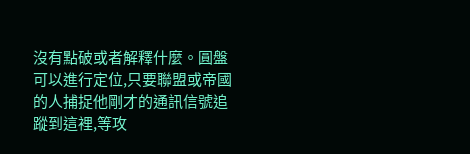沒有點破或者解釋什麼。圓盤可以進行定位,只要聯盟或帝國的人捕捉他剛才的通訊信號追蹤到這裡,等攻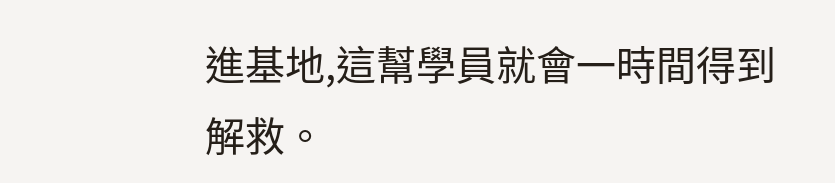進基地,這幫學員就會一時間得到解救。